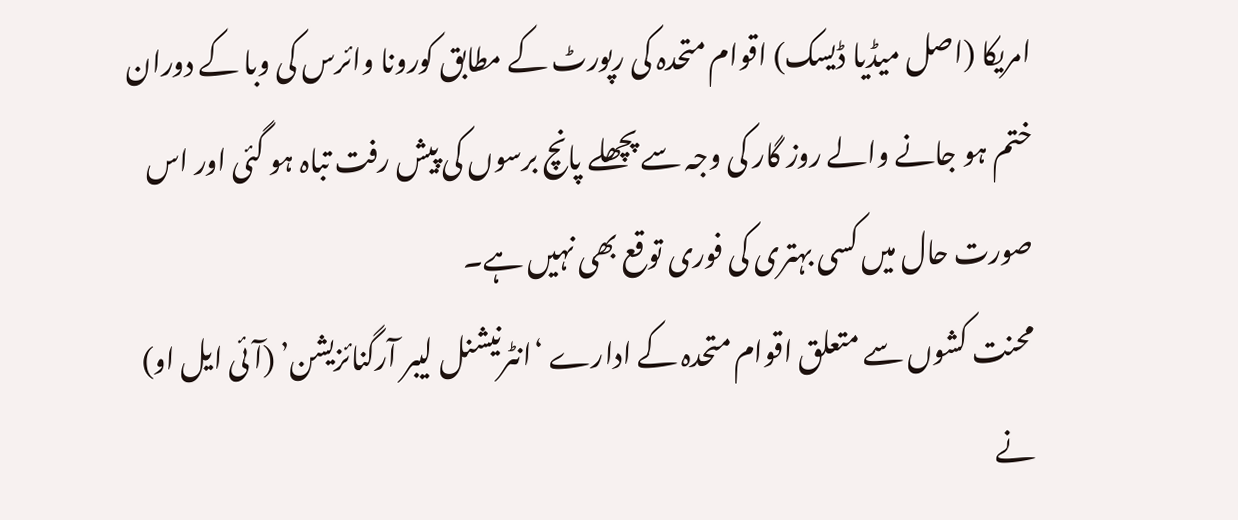امریکا (اصل میڈیا ڈیسک) اقوام متحدہ کی رپورٹ کے مطابق کورونا وائرس کی وبا کے دوران ختم ہو جانے والے روز گار کی وجہ سے پچھلے پانچ برسوں کی پیش رفت تباہ ہو گئی اور اس صورت حال میں کسی بہتری کی فوری توقع بھی نہیں ہے۔
محنت کشوں سے متعلق اقوام متحدہ کے ادارے ‘انٹرنیشنل لیبر آرگنائزیشن’ (آئی ایل او) نے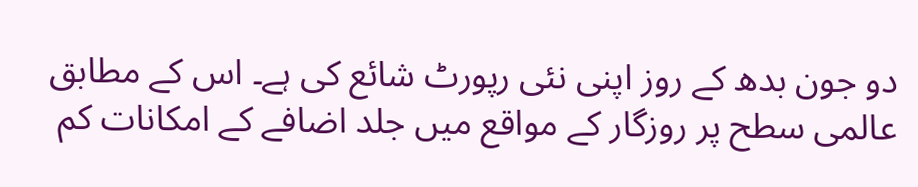دو جون بدھ کے روز اپنی نئی رپورٹ شائع کی ہے۔ اس کے مطابق عالمی سطح پر روزگار کے مواقع میں جلد اضافے کے امکانات کم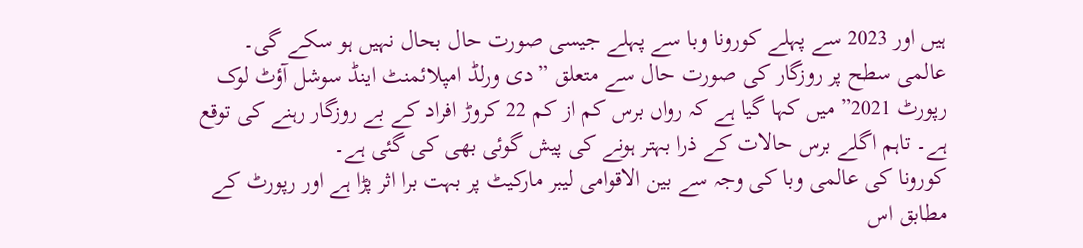ہیں اور 2023 سے پہلے کورونا وبا سے پہلے جیسی صورت حال بحال نہیں ہو سکے گی۔
عالمی سطح پر روزگار کی صورت حال سے متعلق ”دی ورلڈ امپلائمنٹ اینڈ سوشل آؤٹ لوک رپورٹ 2021” میں کہا گیا ہے کہ رواں برس کم از کم 22 کروڑ افراد کے بے روزگار رہنے کی توقع ہے۔ تاہم اگلے برس حالات کے ذرا بہتر ہونے کی پیش گوئی بھی کی گئی ہے۔
کورونا کی عالمی وبا کی وجہ سے بین الاقوامی لیبر مارکیٹ پر بہت برا اثر پڑا ہے اور رپورٹ کے مطابق اس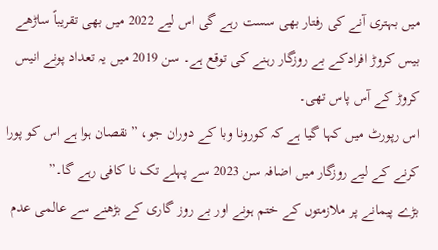میں بہتری آنے کی رفتار بھی سست رہے گی اس لیے 2022 میں بھی تقریباً ساڑھے بیس کروڑ افرادکے بے روزگار رہنے کی توقع ہے۔ سن 2019 میں یہ تعداد پونے انیس کروڑ کے آس پاس تھی۔
اس رپورٹ میں کہا گیا ہے کہ کورونا وبا کے دوران جو، ”نقصان ہوا ہے اس کو پورا کرنے کے لیے روزگار میں اضافہ سن 2023 سے پہلے تک نا کافی رہے گا۔”
بڑے پیمانے پر ملازمتوں کے ختم ہونے اور بے روز گاری کے بڑھنے سے عالمی عدم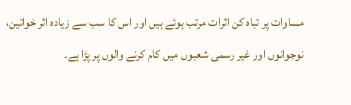مساوات پر تباہ کن اثرات مرتب ہوئے ہیں اور اس کا سب سے زیادہ اثر خواتین، نوجوانوں اور غیر رسمی شعبوں میں کام کرنے والوں پر پڑا ہے۔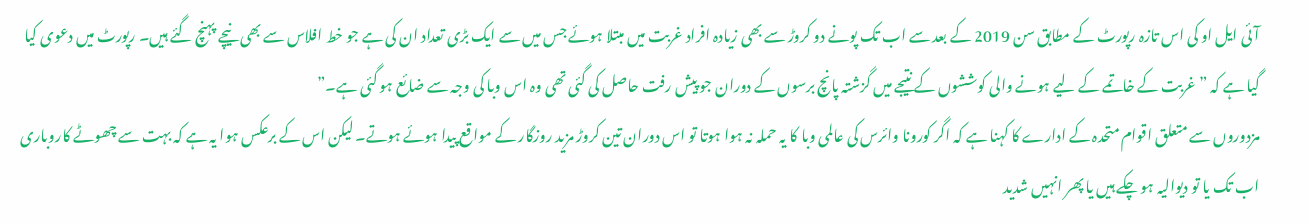آئی ایل او کی اس تازہ رپورٹ کے مطابق سن 2019 کے بعد سے اب تک پونے دو کروڑ سے بھی زیادہ افراد غربت میں مبتلا ہوئے جس میں سے ایک بڑی تعداد ان کی ہے جو خط افلاس سے بھی نیچے پہنچ گئے ہیں۔ رپورٹ میں دعوی کیا گیا ہے کہ ”غربت کے خاتمے کے لیے ہونے والی کوششوں کے نتیجے میں گزشتہ پانچ برسوں کے دوران جو پیش رفت حاصل کی گئی تھی وہ اس وبا کی وجہ سے ضائع ہو گئی ہے۔”
مزدوروں سے متعلق اقوام متحدہ کے ادارے کا کہنا ہے کہ اگر کورونا وائرس کی عالمی وبا کا یہ حملہ نہ ہوا ہوتا تو اس دوران تین کروڑ مزید روزگار کے مواقع پیدا ہوئے ہوتے۔ لیکن اس کے برعکس ہوا یہ ہے کہ بہت سے چھوٹے کاروباری اب تک یا تو دیوالیہ ہو چکے ہیں یا پھر انہیں شدید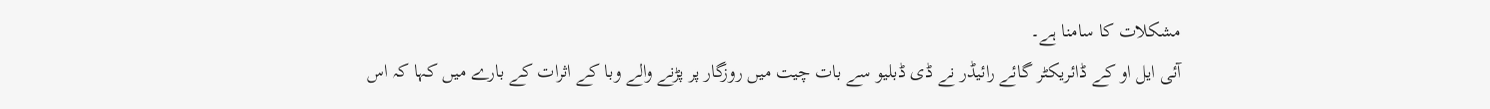مشکلات کا سامنا ہے۔
آئی ایل او کے ڈائریکٹر گائے رائیڈر نے ڈی ڈبلیو سے بات چیت میں روزگار پر پڑنے والے وبا کے اثرات کے بارے میں کہا کہ اس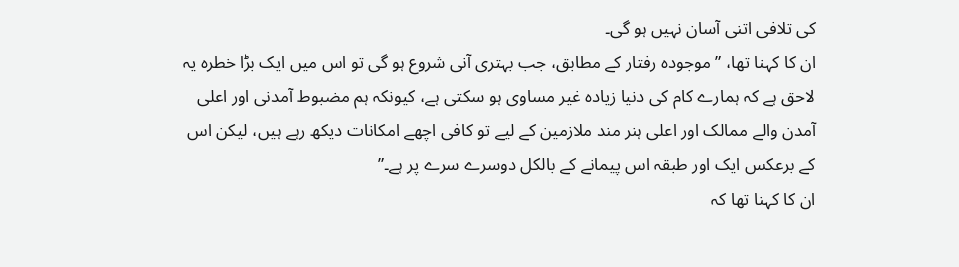کی تلافی اتنی آسان نہیں ہو گی۔
ان کا کہنا تھا، ”موجودہ رفتار کے مطابق، جب بہتری آنی شروع ہو گی تو اس میں ایک بڑا خطرہ یہ لاحق ہے کہ ہمارے کام کی دنیا زیادہ غیر مساوی ہو سکتی ہے، کیونکہ ہم مضبوط آمدنی اور اعلی آمدن والے ممالک اور اعلی ہنر مند ملازمین کے لیے تو کافی اچھے امکانات دیکھ رہے ہیں، لیکن اس کے برعکس ایک اور طبقہ اس پیمانے کے بالکل دوسرے سرے پر ہے۔”
ان کا کہنا تھا کہ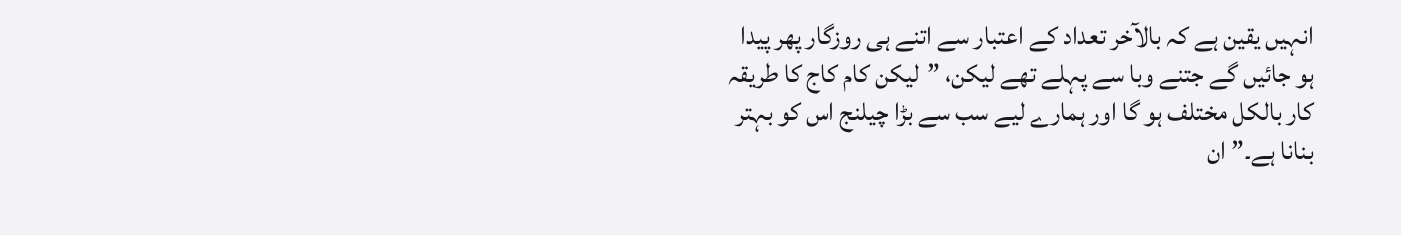انہیں یقین ہے کہ بالآخر تعداد کے اعتبار سے اتنے ہی روزگار پھر پیدا ہو جائیں گے جتنے وبا سے پہلے تھے لیکن، ”لیکن کام کاج کا طریقہ کار بالکل مختلف ہو گا اور ہمارے لیے سب سے بڑا چیلنج اس کو بہتر بنانا ہے۔” ان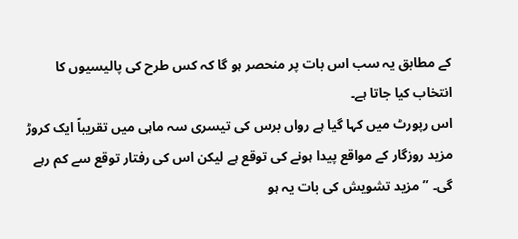کے مطابق یہ سب اس بات پر منحصر ہو گا کہ کس طرح کی پالیسیوں کا انتخاب کیا جاتا ہے۔
اس رپورٹ میں کہا گیا ہے رواں برس کی تیسری سہ ماہی میں تقریباً ایک کروڑ مزید روزگار کے مواقع پیدا ہونے کی توقع ہے لیکن اس کی رفتار توقع سے کم رہے گی۔ ”مزید تشویش کی بات یہ ہو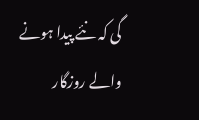گی کہ نئے پیدا ہونے والے روزگار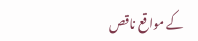کے مواقع ناقص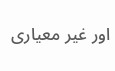اور غیر معیاری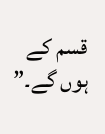قسم کے ہوں گے۔”